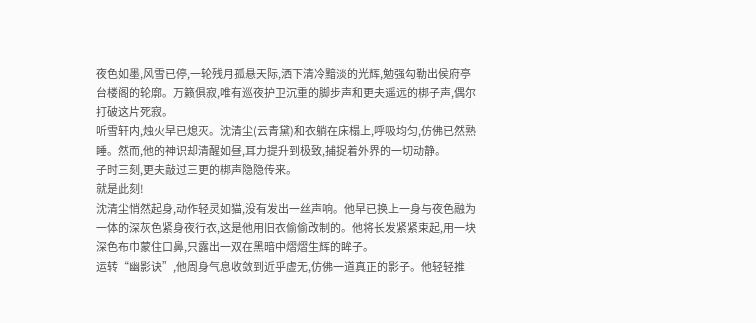夜色如墨,风雪已停,一轮残月孤悬天际,洒下清冷黯淡的光辉,勉强勾勒出侯府亭台楼阁的轮廓。万籁俱寂,唯有巡夜护卫沉重的脚步声和更夫遥远的梆子声,偶尔打破这片死寂。
听雪轩内,烛火早已熄灭。沈清尘(云青黛)和衣躺在床榻上,呼吸均匀,仿佛已然熟睡。然而,他的神识却清醒如昼,耳力提升到极致,捕捉着外界的一切动静。
子时三刻,更夫敲过三更的梆声隐隐传来。
就是此刻!
沈清尘悄然起身,动作轻灵如猫,没有发出一丝声响。他早已换上一身与夜色融为一体的深灰色紧身夜行衣,这是他用旧衣偷偷改制的。他将长发紧紧束起,用一块深色布巾蒙住口鼻,只露出一双在黑暗中熠熠生辉的眸子。
运转“幽影诀”,他周身气息收敛到近乎虚无,仿佛一道真正的影子。他轻轻推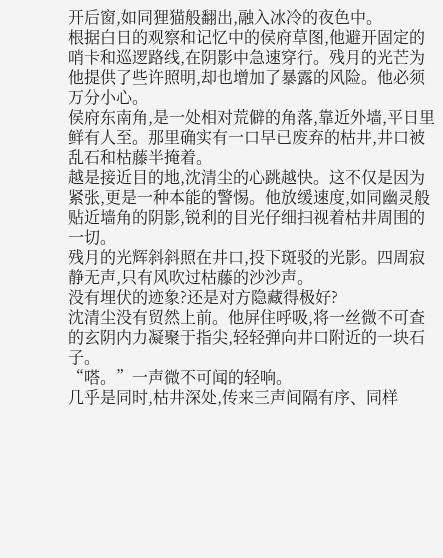开后窗,如同狸猫般翻出,融入冰冷的夜色中。
根据白日的观察和记忆中的侯府草图,他避开固定的哨卡和巡逻路线,在阴影中急速穿行。残月的光芒为他提供了些许照明,却也增加了暴露的风险。他必须万分小心。
侯府东南角,是一处相对荒僻的角落,靠近外墙,平日里鲜有人至。那里确实有一口早已废弃的枯井,井口被乱石和枯藤半掩着。
越是接近目的地,沈清尘的心跳越快。这不仅是因为紧张,更是一种本能的警惕。他放缓速度,如同幽灵般贴近墙角的阴影,锐利的目光仔细扫视着枯井周围的一切。
残月的光辉斜斜照在井口,投下斑驳的光影。四周寂静无声,只有风吹过枯藤的沙沙声。
没有埋伏的迹象?还是对方隐藏得极好?
沈清尘没有贸然上前。他屏住呼吸,将一丝微不可查的玄阴内力凝聚于指尖,轻轻弹向井口附近的一块石子。
“嗒。”一声微不可闻的轻响。
几乎是同时,枯井深处,传来三声间隔有序、同样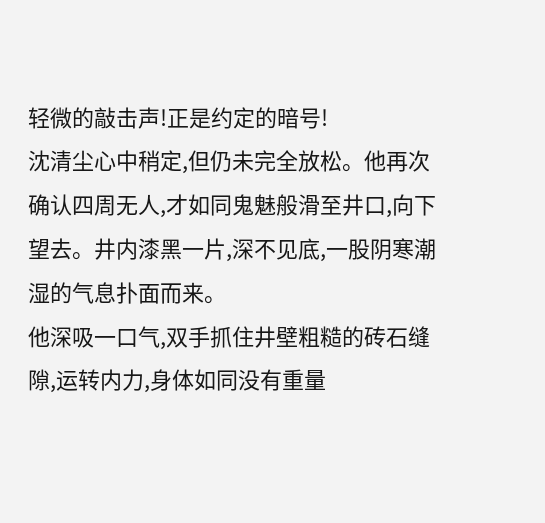轻微的敲击声!正是约定的暗号!
沈清尘心中稍定,但仍未完全放松。他再次确认四周无人,才如同鬼魅般滑至井口,向下望去。井内漆黑一片,深不见底,一股阴寒潮湿的气息扑面而来。
他深吸一口气,双手抓住井壁粗糙的砖石缝隙,运转内力,身体如同没有重量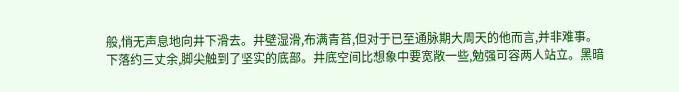般,悄无声息地向井下滑去。井壁湿滑,布满青苔,但对于已至通脉期大周天的他而言,并非难事。
下落约三丈余,脚尖触到了坚实的底部。井底空间比想象中要宽敞一些,勉强可容两人站立。黑暗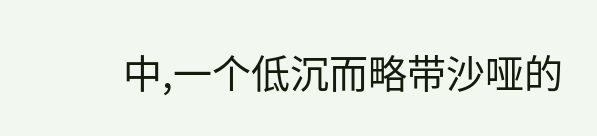中,一个低沉而略带沙哑的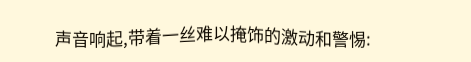声音响起,带着一丝难以掩饰的激动和警惕: